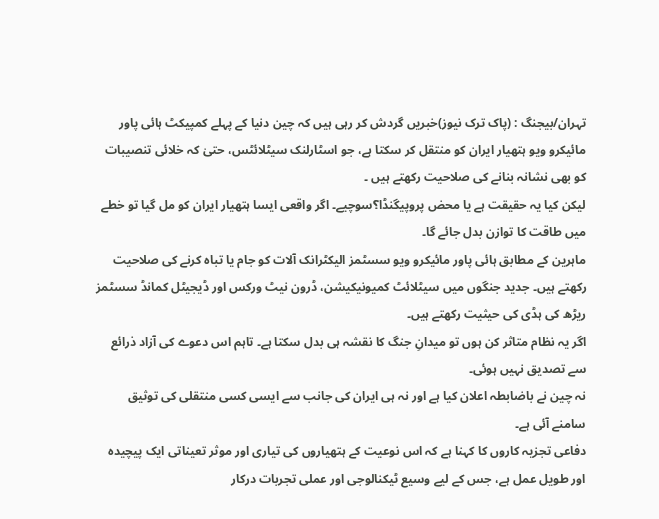تہران/بیجنگ : (پاک ترک نیوز)خبریں گردش کر رہی ہیں کہ چین دنیا کے پہلے کمپیکٹ ہائی پاور مائیکرو ویو ہتھیار ایران کو منتقل کر سکتا ہے، جو اسٹارلنک سیٹلائٹس، حتیٰ کہ خلائی تنصیبات کو بھی نشانہ بنانے کی صلاحیت رکھتے ہیں ۔
لیکن کیا یہ حقیقت ہے یا محض پروپیگنڈا؟سوچیے۔ اگر واقعی ایسا ہتھیار ایران کو مل گیا تو خطے میں طاقت کا توازن بدل جائے گا۔
ماہرین کے مطابق ہائی پاور مائیکرو ویو سسٹمز الیکٹرانک آلات کو جام یا تباہ کرنے کی صلاحیت رکھتے ہیں۔ جدید جنگوں میں سیٹلائٹ کمیونیکیشن، ڈرون نیٹ ورکس اور ڈیجیٹل کمانڈ سسٹمز ریڑھ کی ہڈی کی حیثیت رکھتے ہیں۔
اگر یہ نظام متاثر کن ہوں تو میدانِ جنگ کا نقشہ ہی بدل سکتا ہے۔ تاہم اس دعوے کی آزاد ذرائع سے تصدیق نہیں ہوئی۔
نہ چین نے باضابطہ اعلان کیا ہے اور نہ ہی ایران کی جانب سے ایسی کسی منتقلی کی توثیق سامنے آئی ہے۔
دفاعی تجزیہ کاروں کا کہنا ہے کہ اس نوعیت کے ہتھیاروں کی تیاری اور موثر تعیناتی ایک پیچیدہ اور طویل عمل ہے، جس کے لیے وسیع ٹیکنالوجی اور عملی تجربات درکار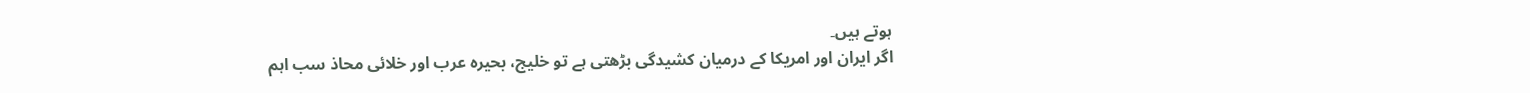ہوتے ہیں۔
اگر ایران اور امریکا کے درمیان کشیدگی بڑھتی ہے تو خلیج، بحیرہ عرب اور خلائی محاذ سب اہم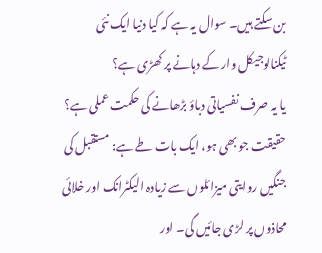بن سکتے ہیں۔ سوال یہ ہے کہ کیا دنیا ایک نئی ٹیکنالوجیکل وار کے دہانے پر کھڑی ہے؟
یا یہ صرف نفسیاتی دباؤ بڑھانے کی حکمت عملی ہے؟ حقیقت جو بھی ہو، ایک بات طے ہے: مستقبل کی جنگیں روایتی میزائلوں سے زیادہ الیکٹرانک اور خلائی محاذوں پر لڑی جائیں گی۔ اور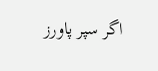اگر سپر پاورز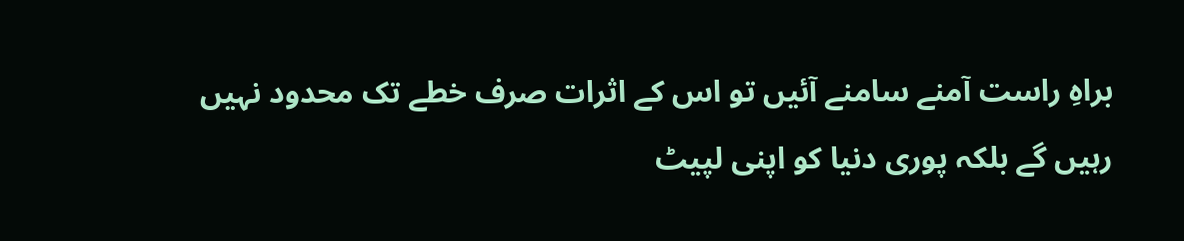براہِ راست آمنے سامنے آئیں تو اس کے اثرات صرف خطے تک محدود نہیں رہیں گے بلکہ پوری دنیا کو اپنی لپیٹ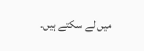میں لے سکتے ہیں۔